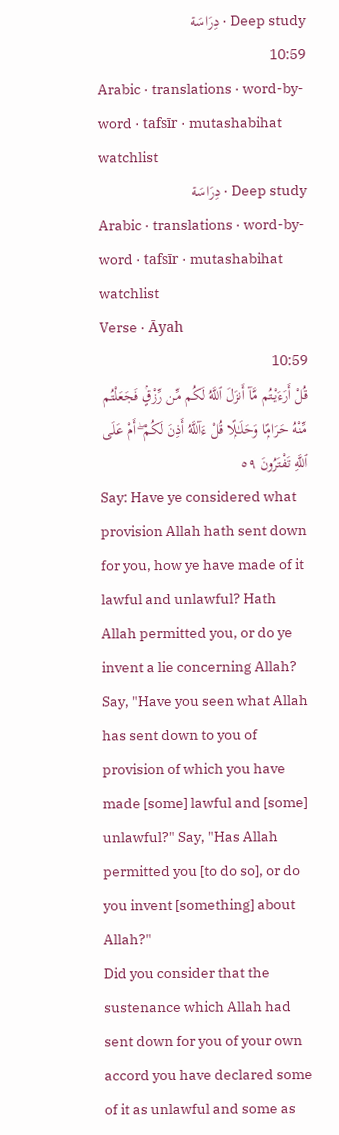Deep study · دِرَاسَة
10:59
Arabic · translations · word-by-word · tafsīr · mutashabihat watchlist
Deep study · دِرَاسَة
Arabic · translations · word-by-word · tafsīr · mutashabihat watchlist
Verse · Āyah
10:59
قُلْ أَرَءَيْتُم مَّآ أَنزَلَ ٱللَّهُ لَكُم مِّن رِّزْقٍۢ فَجَعَلْتُم مِّنْهُ حَرَامًۭا وَحَلَـٰلًۭا قُلْ ءَآللَّهُ أَذِنَ لَكُمْ ۖ أَمْ عَلَى ٱللَّهِ تَفْتَرُونَ ٥٩
Say: Have ye considered what provision Allah hath sent down for you, how ye have made of it lawful and unlawful? Hath Allah permitted you, or do ye invent a lie concerning Allah?
Say, "Have you seen what Allah has sent down to you of provision of which you have made [some] lawful and [some] unlawful?" Say, "Has Allah permitted you [to do so], or do you invent [something] about Allah?"
Did you consider that the sustenance which Allah had sent down for you of your own accord you have declared some of it as unlawful and some as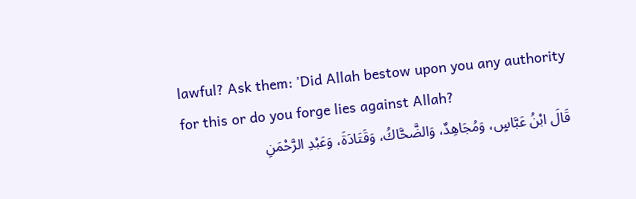lawful? Ask them: 'Did Allah bestow upon you any authority for this or do you forge lies against Allah?
قَالَ ابْنُ عَبَّاسٍ، وَمُجَاهِدٌ، وَالضَّحَّاكُ، وَقَتَادَةَ، وَعَبْدِ الرَّحْمَنِ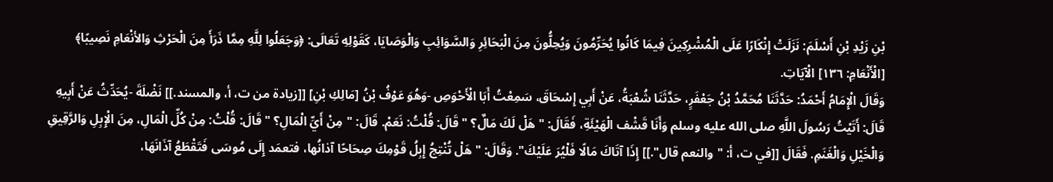بْنِ زَيْدِ بْنِ أَسْلَمَ: نَزَلَتْ إِنْكَارًا عَلَى الْمُشْرِكِينَ فِيمَا كَانُوا يُحَرِّمُونَ وَيُحِلُّونَ مِنَ الْبَحَائِرِ وَالسَّوَائِبِ وَالْوَصَايَا، كَقَوْلِهِ تَعَالَى: ﴿وَجَعَلُوا لِلَّهِ مِمَّا ذَرَأَ مِنَ الْحَرْثِ وَالأنْعَامِ نَصِيبًا﴾ [الْأَنْعَامِ: ١٣٦] الْآيَاتِ.
وَقَالَ الْإِمَامُ أَحْمَدُ: حَدَّثَنَا مُحَمَّدُ بْنُ جَعْفَرٍ، حَدَّثَنَا شُعْبَةُ، عَنْ أَبِي إِسْحَاقَ، سَمِعْتُ أَبَا الْأَحْوَصِ -وَهُوَ عَوْفُ بْنُ [مَالِكِ بْنِ] [[زيادة من ت، أ، والمسند.]] نَضْلَةَ -يُحَدِّثُ عَنْ أَبِيهِ قَالَ: أَتَيْتُ رَسُولَ اللَّهِ صلى الله عليه وسلم وَأَنَا قَشْف الْهَيْئَةِ، فَقَالَ: "هَلْ لَكَ مَالٌ؟ " قَالَ: قُلْتُ: نَعَمْ. قَالَ: "مِنْ أَيِّ الْمَالِ؟ " قَالَ: قُلْتُ: مِنْ كُلِّ الْمَالِ، مِنَ الْإِبِلِ وَالرَّقِيقِ وَالْخَيْلِ وَالْغَنَمِ. فَقَالَ [[في ت، أ: "والنعم قال".]] إِذَا آتَاكَ مَالًا فَلْيُرَ عَلَيْكَ". وَقَالَ: "هَلْ تُنْتِجُ إِبِلُ قَوْمِكَ صِحَاحًا آذانُها، فتعمَد إِلَى مُوسَى فَتَقْطَعُ آذَانَهَا،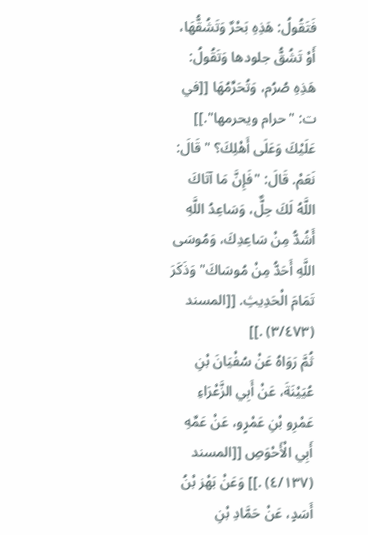فَتَقُولُ: هَذِهِ بَحْرٌ وَتَشُقُّهَا، أَوْ تَشُقُّ جلودها وَتَقُولُ: هَذِهِ صُرُم، وَتُحَرِّمُهَا [[في ت: "حرام ويحرمها".]] عَلَيْكَ وَعَلَى أَهْلِكَ؟ " قَالَ: نَعَمْ. قَالَ: "فَإِنَّ مَا آتَاكَ اللَّهُ لَكَ حِلٌّ، وَسَاعِدُ اللَّهِ أَشُدُّ مِنْ سَاعِدِكَ، وَمُوسَى اللَّهِ أَحَدُّ مِنْ مُوسَاكَ" وَذَكَرَ تَمَامَ الْحَدِيثِ. [[المسند (٣/٤٧٣) .]]
ثُمَّ رَوَاهُ عَنْ سُفْيَانَ بْنِ عُيَيْنَةَ، عَنْ أَبِي الزَّعْرَاءِ عَمْرِو بْنِ عَمْرٍو، عَنْ عَمِّهِ أَبِي الْأَحْوَصِ [[المسند (٤/١٣٧) .]] وَعَنْ بَهْز بْنُ أَسَدٍ، عَنْ حَمَّادِ بْنِ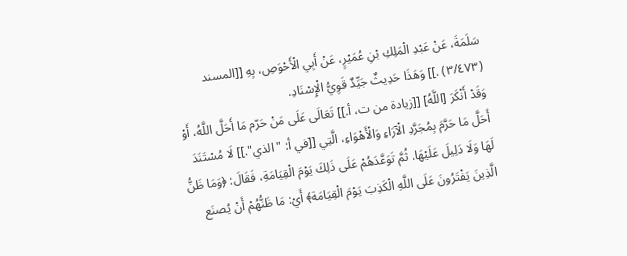سَلَمَةَ، عَنْ عَبْدِ الْمَلِكِ بْنِ عُمَيْرٍ، عَنْ أَبِي الْأَحْوَصِ، بِهِ [[المسند (٣/٤٧٣) .]] وَهَذَا حَدِيثٌ جَيِّدٌ قَوِيُّ الْإِسْنَادِ.
وَقَدْ أَنْكَرَ [اللَّهُ] [[زيادة من ت، أ.]] تَعَالَى عَلَى مَنْ حَرّم مَا أَحَلَّ اللَّهُ، أَوْ أَحَلَّ مَا حَرَّمَ بِمُجَرَّدِ الْآرَاءِ وَالْأَهْوَاءِ، الَّتِي [[في أ: "الذي".]] لَا مُسْتَنَدَ لَهَا وَلَا دَلِيلَ عَلَيْهَا. ثُمَّ تَوَعَّدَهُمْ عَلَى ذَلِكَ يَوْمَ الْقِيَامَةِ، فَقَالَ: ﴿وَمَا ظَنُّ الَّذِينَ يَفْتَرُونَ عَلَى اللَّهِ الْكَذِبَ يَوْمَ الْقِيَامَة﴾ أَيْ: مَا ظَنُّهُمْ أَنْ يُصنَع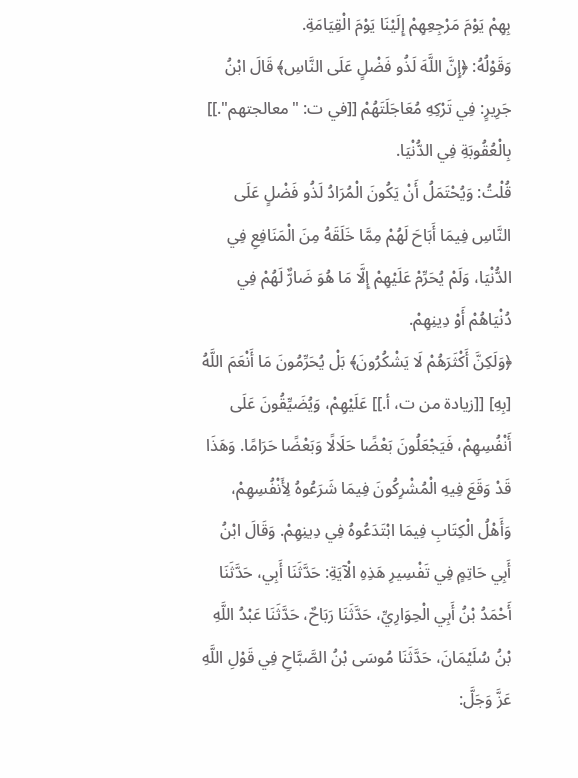بِهِمْ يَوْمَ مَرْجِعِهِمْ إِلَيْنَا يَوْمَ الْقِيَامَةِ.
وَقَوْلُهُ: ﴿إِنَّ اللَّهَ لَذُو فَضْلٍ عَلَى النَّاسِ﴾ قَالَ ابْنُ جَرِيرٍ: فِي تَرْكِهِ مُعَاجَلَتَهُمْ [[في ت: "معالجتهم".]] بِالْعُقُوبَةِ فِي الدُّنْيَا.
قُلْتُ: وَيُحْتَمَلُ أَنْ يَكُونَ الْمُرَادُ لَذُو فَضْلٍ عَلَى النَّاسِ فِيمَا أَبَاحَ لَهُمْ مِمَّا خَلَقَهُ مِنَ الْمَنَافِعِ فِي الدُّنْيَا، وَلَمْ يُحَرِّمْ عَلَيْهِمْ إِلَّا مَا هُوَ ضَارٌّ لَهُمْ فِي دُنْيَاهُمْ أَوْ دِينِهِمْ.
﴿وَلَكِنَّ أَكْثَرَهُمْ لَا يَشْكُرُونَ﴾ بَلْ يُحَرِّمُونَ مَا أَنْعَمَ اللَّهُ [بِهِ] [[زيادة من ت، أ.]] عَلَيْهِمْ، وَيُضَيِّقُونَ عَلَى أَنْفُسِهِمْ، فَيَجْعَلُونَ بَعْضًا حَلَالًا وَبَعْضًا حَرَامًا. وَهَذَا قَدْ وَقَعَ فِيهِ الْمُشْرِكُونَ فِيمَا شَرَعُوهُ لِأَنْفُسِهِمْ، وَأَهْلُ الْكِتَابِ فِيمَا ابْتَدَعُوهُ فِي دِينِهِمْ. وَقَالَ ابْنُ أَبِي حَاتِمٍ فِي تَفْسِيرِ هَذِهِ الْآيَةِ: حَدَّثَنَا أَبِي، حَدَّثَنَا أَحْمَدُ بْنُ أَبِي الْحِوَارِيِّ، حَدَّثَنَا رَبَاحٌ، حَدَّثَنَا عَبْدُ اللَّهِ بْنُ سُلَيْمَانَ، حَدَّثَنَا مُوسَى بْنُ الصَّبَّاحِ فِي قَوْلِ اللَّهِ عَزَّ وَجَلَّ: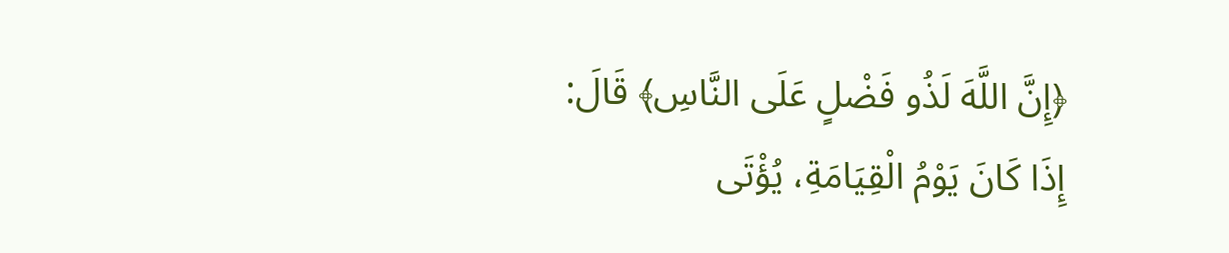﴿إِنَّ اللَّهَ لَذُو فَضْلٍ عَلَى النَّاسِ﴾ قَالَ: إِذَا كَانَ يَوْمُ الْقِيَامَةِ، يُؤْتَى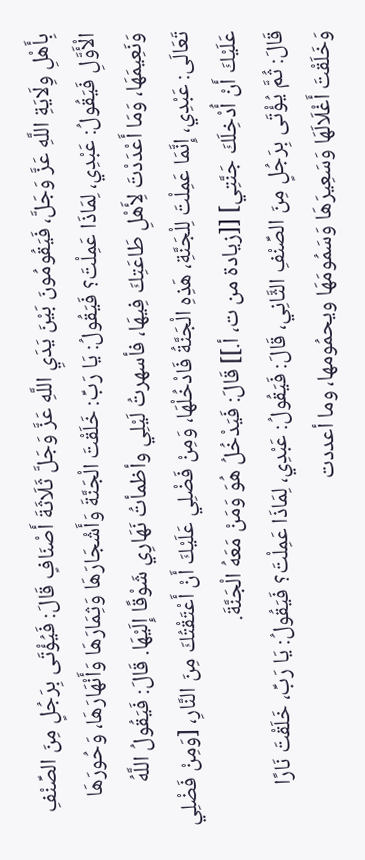بِأَهْلِ وِلَايَةِ اللَّهِ عَزَّ وَجَلَّ، فَيَقُومُونَ بَيْنَ يَدَيِ اللَّهِ عَزَّ وَجَلَّ ثَلَاثَةَ أَصْنَافٍ قَالَ: فَيُؤْتَى بِرَجُلٍ مِنَ الصِّنْفِ الْأَوَّلِ فَيَقُولُ: عَبْدِي، لِمَاذَا عَمِلْتَ؟ فَيَقُولُ: يَا رَبِّ: خَلَقْتَ الْجَنَّةَ وَأَشْجَارَهَا وَثِمَارَهَا وَأَنْهَارَهَا، وَحُورَهَا وَنَعِيمَهَا، وَمَا أَعْدَدْتَ لِأَهْلِ طَاعَتِكَ فِيهَا، فأسهرتُ لَيْلِي وأظمأتُ نَهَارِي شَوْقًا إِلَيْهَا. قَالَ: فَيَقُولُ اللَّهُ تَعَالَى: عَبْدِي، إِنَّمَا عَمِلْتَ لِلْجَنَّةِ، هَذِهِ الْجَنَّةُ فَادْخُلْهَا، وَمِنْ فَضْلِي عَلَيْكَ أَنْ أَعْتَقْتُكَ مِنَ النَّارِ، [وَمِنْ فَضْلِي عَلَيْكَ أَنْ أُدْخِلَكَ جَنَّتِي] [[زيادة من ت، أ.]] قَالَ: فَيَدْخُلُ هُوَ وَمَنْ مَعَهُ الْجَنَّةَ.
قَالَ: ثُمَّ يُؤْتَى بِرَجُلٍ مِنَ الصِّنْفِ الثَّانِي، قَالَ: فَيَقُولُ: عَبْدِي، لِمَاذَا عَمِلْتَ؟ فَيَقُولُ: يَا رَبِّ، خَلَقْتَ نَارًا وَخَلَقْتَ أَغْلَالَهَا وَسَعِيرَهَا وَسَمُومَهَا ويحمُومها، وما أعددت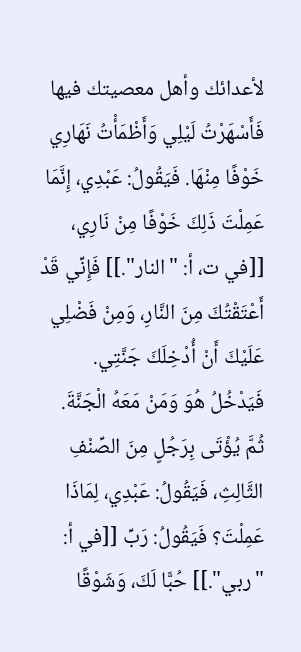لأعدائك وأهل معصيتك فيها فَأَسْهَرْتُ لَيْلِي وَأَظْمَأْتُ نَهَارِي خَوْفًا مِنْهَا. فَيَقُولُ: عَبْدِي، إِنَّمَا عَمِلْتَ ذَلِكَ خَوْفًا مِنْ نَارِي، [[في ت، أ: "النار".]] فَإِنِّي قَدْ أَعْتَقْتُكَ مِنَ النَّارِ، وَمِنْ فَضْلِي عَلَيْكَ أَنْ أُدْخِلَكَ جَنَّتِي. فَيَدْخُلُ هُوَ وَمَنْ مَعَهُ الْجَنَّةَ.
ثُمَّ يُؤْتَى بِرَجُلٍ مِنَ الصِّنْفِ الثَّالِثِ، فَيَقُولُ: عَبْدِي، لِمَاذَا عَمِلْتَ؟ فَيَقُولُ: رَبِّ [[في أ: "ربي".]] حُبًّا لَكَ، وَشَوْقًا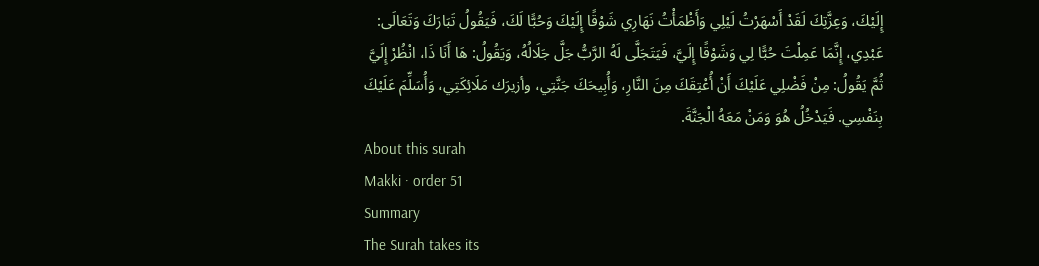إِلَيْكَ، وَعِزَّتِكَ لَقَدْ أَسْهَرْتُ لَيْلِي وَأَظْمَأْتُ نَهَارِي شَوْقًا إِلَيْكَ وَحُبًّا لَكَ، فَيَقُولُ تَبَارَكَ وَتَعَالَى: عَبْدِي، إِنَّمَا عَمِلْتَ حُبًّا لِي وَشَوْقًا إِلَيَّ، فَيَتَجَلَّى لَهُ الرَّبُّ جَلَّ جَلَالُهُ، وَيَقُولُ: هَا أَنَا ذَا، انْظُرْ إِلَيَّ ثُمَّ يَقُولُ: مِنْ فَضْلِي عَلَيْكَ أَنْ أُعْتِقَكَ مِنَ النَّارِ، وَأُبِيحَكَ جَنَّتِي، وأزيرَك مَلَائِكَتِي، وَأُسَلِّمَ عَلَيْكَ بِنَفْسِي. فَيَدْخُلُ هُوَ وَمَنْ مَعَهُ الْجَنَّةَ.
About this surah
Makki · order 51
Summary
The Surah takes its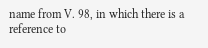name from V. 98, in which there is a reference to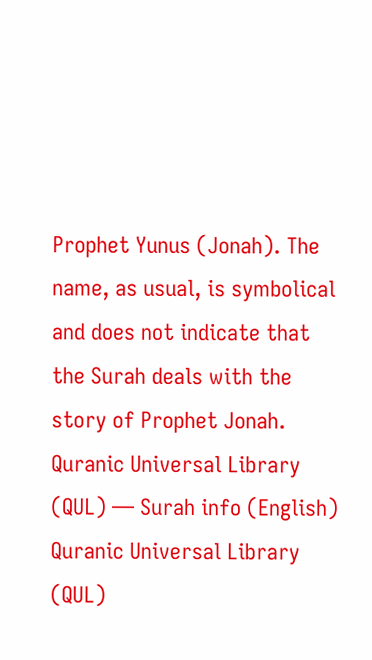Prophet Yunus (Jonah). The name, as usual, is symbolical and does not indicate that the Surah deals with the story of Prophet Jonah.
Quranic Universal Library (QUL) — Surah info (English)
Quranic Universal Library (QUL)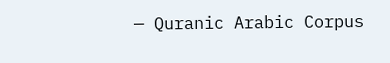— Quranic Arabic Corpus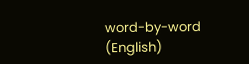word-by-word (English)